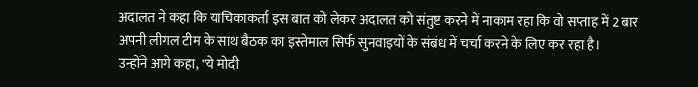अदालत ने कहा कि याचिकाकर्ता इस बात को लेकर अदालत को संतुष्ट करने में नाकाम रहा कि वो सप्ताह में 2 बार अपनी लीगल टीम के साथ बैठक का इस्तेमाल सिर्फ सुनवाइयों के संबंध में चर्चा करने के लिए कर रहा है।
उन्होंने आगे कहा, "ये मोदी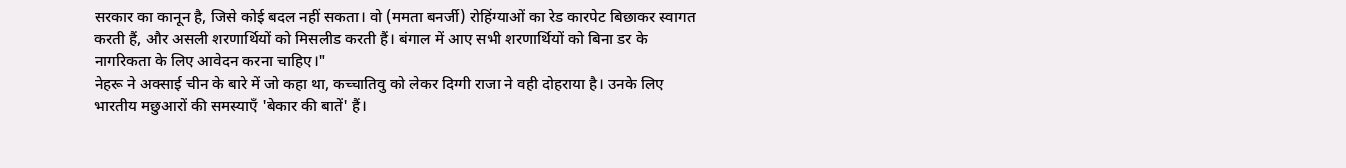सरकार का कानून है, जिसे कोई बदल नहीं सकता। वो (ममता बनर्जी) रोहिंग्याओं का रेड कारपेट बिछाकर स्वागत करती हैं, और असली शरणार्थियों को मिसलीड करती हैं। बंगाल में आए सभी शरणार्थियों को बिना डर के नागरिकता के लिए आवेदन करना चाहिए।"
नेहरू ने अक्साई चीन के बारे में जो कहा था, कच्चातिवु को लेकर दिग्गी राजा ने वही दोहराया है। उनके लिए भारतीय मछुआरों की समस्याएँ 'बेकार की बातें' हैं।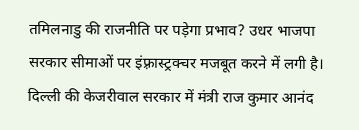तमिलनाडु की राजनीति पर पड़ेगा प्रभाव? उधर भाजपा सरकार सीमाओं पर इंफ़्रास्ट्रक्चर मजबूत करने में लगी है।
दिल्ली की केजरीवाल सरकार में मंत्री राज कुमार आनंद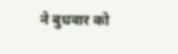ने बुधवार को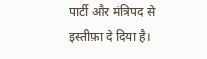पार्टी और मंत्रिपद से इस्तीफ़ा दे दिया है।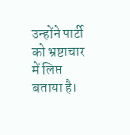उन्होंने पार्टी को भ्रष्टाचार में लिप्त बताया है।